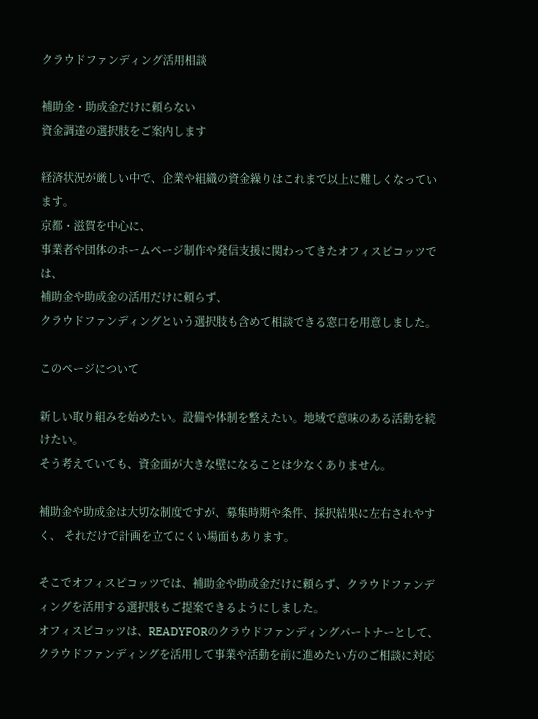クラウドファンディング活用相談

補助金・助成金だけに頼らない
資金調達の選択肢をご案内します

経済状況が厳しい中で、企業や組織の資金繰りはこれまで以上に難しくなっています。
京都・滋賀を中心に、
事業者や団体のホームページ制作や発信支援に関わってきたオフィスピコッツでは、
補助金や助成金の活用だけに頼らず、
クラウドファンディングという選択肢も含めて相談できる窓口を用意しました。

このページについて

新しい取り組みを始めたい。設備や体制を整えたい。地域で意味のある活動を続けたい。
そう考えていても、資金面が大きな壁になることは少なくありません。

補助金や助成金は大切な制度ですが、募集時期や条件、採択結果に左右されやすく、 それだけで計画を立てにくい場面もあります。

そこでオフィスピコッツでは、補助金や助成金だけに頼らず、クラウドファンディングを活用する選択肢もご提案できるようにしました。
オフィスピコッツは、READYFORのクラウドファンディングパートナーとして、 クラウドファンディングを活用して事業や活動を前に進めたい方のご相談に対応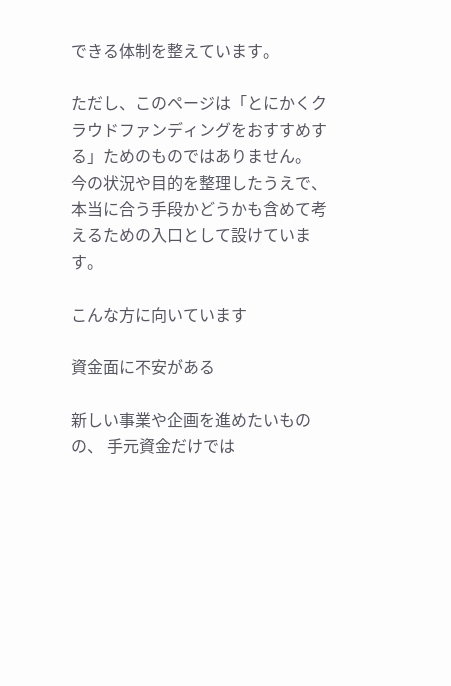できる体制を整えています。

ただし、このページは「とにかくクラウドファンディングをおすすめする」ためのものではありません。
今の状況や目的を整理したうえで、本当に合う手段かどうかも含めて考えるための入口として設けています。

こんな方に向いています

資金面に不安がある

新しい事業や企画を進めたいものの、 手元資金だけでは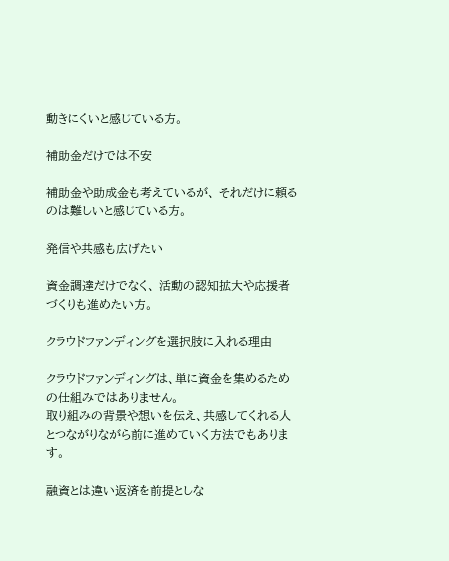動きにくいと感じている方。

補助金だけでは不安

補助金や助成金も考えているが、 それだけに頼るのは難しいと感じている方。

発信や共感も広げたい

資金調達だけでなく、 活動の認知拡大や応援者づくりも進めたい方。

クラウドファンディングを選択肢に入れる理由

クラウドファンディングは、単に資金を集めるための仕組みではありません。
取り組みの背景や想いを伝え、共感してくれる人とつながりながら前に進めていく方法でもあります。

融資とは違い返済を前提としな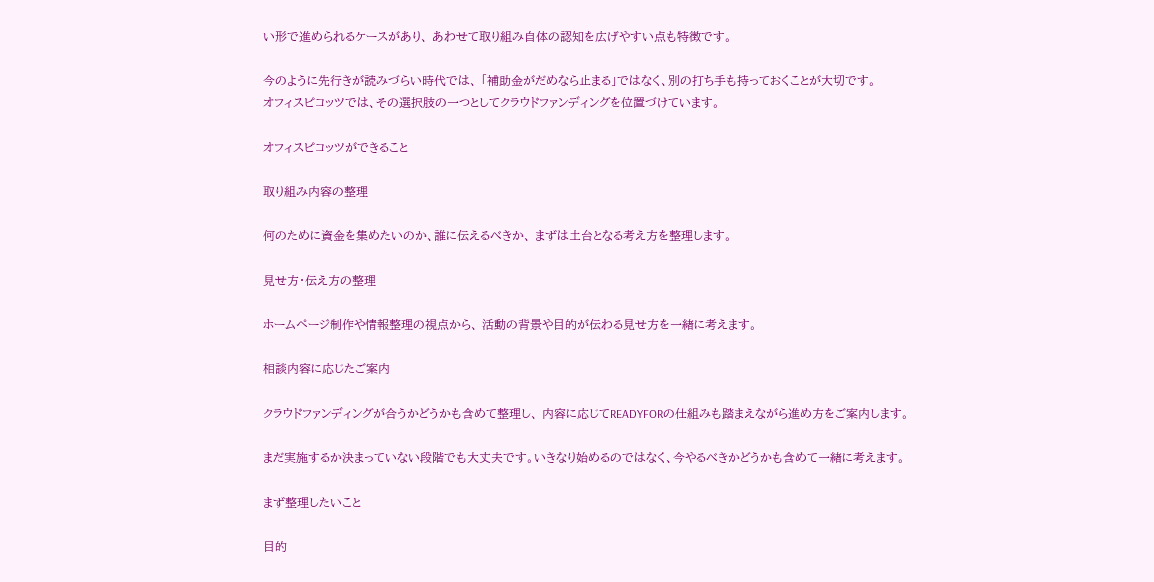い形で進められるケースがあり、 あわせて取り組み自体の認知を広げやすい点も特徴です。

今のように先行きが読みづらい時代では、 「補助金がだめなら止まる」ではなく、別の打ち手も持っておくことが大切です。
オフィスピコッツでは、その選択肢の一つとしてクラウドファンディングを位置づけています。

オフィスピコッツができること

取り組み内容の整理

何のために資金を集めたいのか、誰に伝えるべきか、 まずは土台となる考え方を整理します。

見せ方・伝え方の整理

ホームページ制作や情報整理の視点から、 活動の背景や目的が伝わる見せ方を一緒に考えます。

相談内容に応じたご案内

クラウドファンディングが合うかどうかも含めて整理し、 内容に応じてREADYFORの仕組みも踏まえながら進め方をご案内します。

まだ実施するか決まっていない段階でも大丈夫です。いきなり始めるのではなく、今やるべきかどうかも含めて一緒に考えます。

まず整理したいこと

目的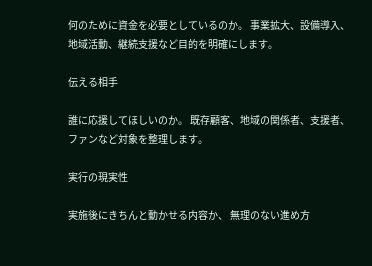何のために資金を必要としているのか。 事業拡大、設備導入、地域活動、継続支援など目的を明確にします。

伝える相手

誰に応援してほしいのか。 既存顧客、地域の関係者、支援者、ファンなど対象を整理します。

実行の現実性

実施後にきちんと動かせる内容か、 無理のない進め方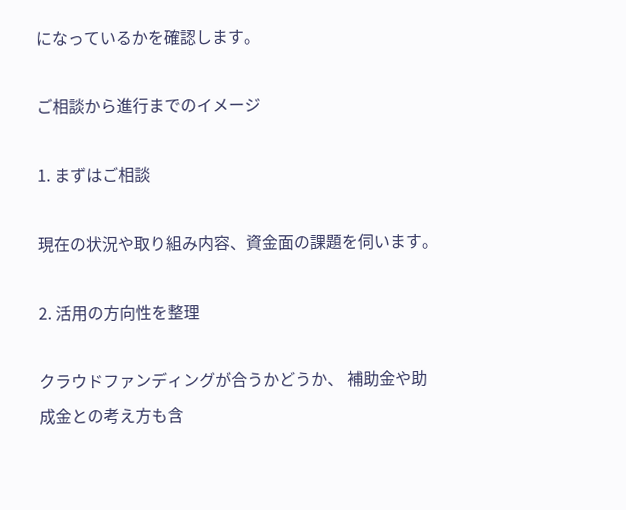になっているかを確認します。

ご相談から進行までのイメージ

1. まずはご相談

現在の状況や取り組み内容、資金面の課題を伺います。

2. 活用の方向性を整理

クラウドファンディングが合うかどうか、 補助金や助成金との考え方も含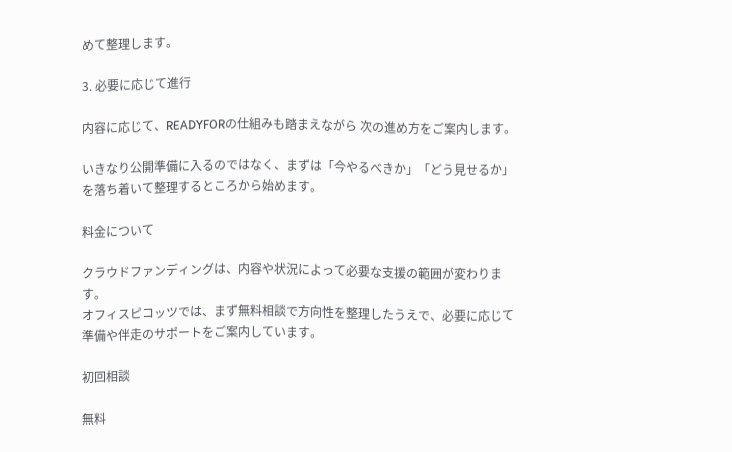めて整理します。

3. 必要に応じて進行

内容に応じて、READYFORの仕組みも踏まえながら 次の進め方をご案内します。

いきなり公開準備に入るのではなく、まずは「今やるべきか」「どう見せるか」を落ち着いて整理するところから始めます。

料金について

クラウドファンディングは、内容や状況によって必要な支援の範囲が変わります。
オフィスピコッツでは、まず無料相談で方向性を整理したうえで、必要に応じて準備や伴走のサポートをご案内しています。

初回相談

無料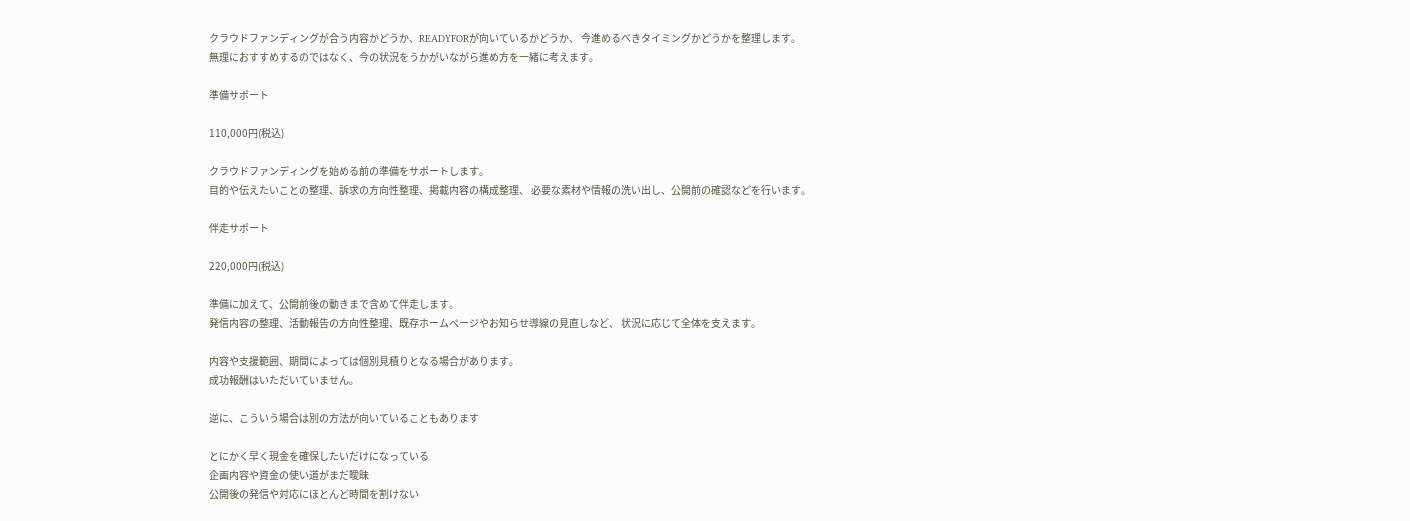クラウドファンディングが合う内容かどうか、READYFORが向いているかどうか、 今進めるべきタイミングかどうかを整理します。
無理におすすめするのではなく、今の状況をうかがいながら進め方を一緒に考えます。

準備サポート

110,000円(税込)

クラウドファンディングを始める前の準備をサポートします。
目的や伝えたいことの整理、訴求の方向性整理、掲載内容の構成整理、 必要な素材や情報の洗い出し、公開前の確認などを行います。

伴走サポート

220,000円(税込)

準備に加えて、公開前後の動きまで含めて伴走します。
発信内容の整理、活動報告の方向性整理、既存ホームページやお知らせ導線の見直しなど、 状況に応じて全体を支えます。

内容や支援範囲、期間によっては個別見積りとなる場合があります。
成功報酬はいただいていません。

逆に、こういう場合は別の方法が向いていることもあります

とにかく早く現金を確保したいだけになっている
企画内容や資金の使い道がまだ曖昧
公開後の発信や対応にほとんど時間を割けない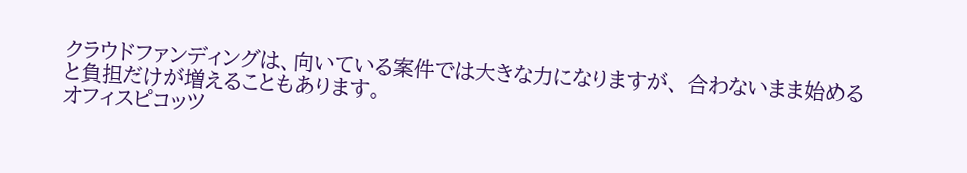クラウドファンディングは、向いている案件では大きな力になりますが、 合わないまま始めると負担だけが増えることもあります。
オフィスピコッツ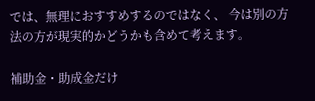では、無理におすすめするのではなく、 今は別の方法の方が現実的かどうかも含めて考えます。

補助金・助成金だけ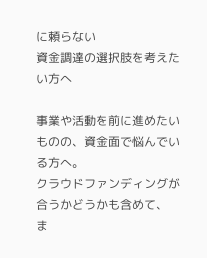に頼らない
資金調達の選択肢を考えたい方へ

事業や活動を前に進めたいものの、資金面で悩んでいる方へ。
クラウドファンディングが合うかどうかも含めて、
ま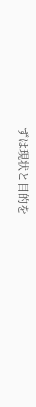ずは現状と目的を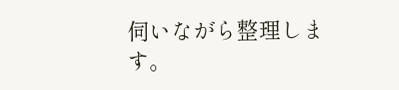伺いながら整理します。